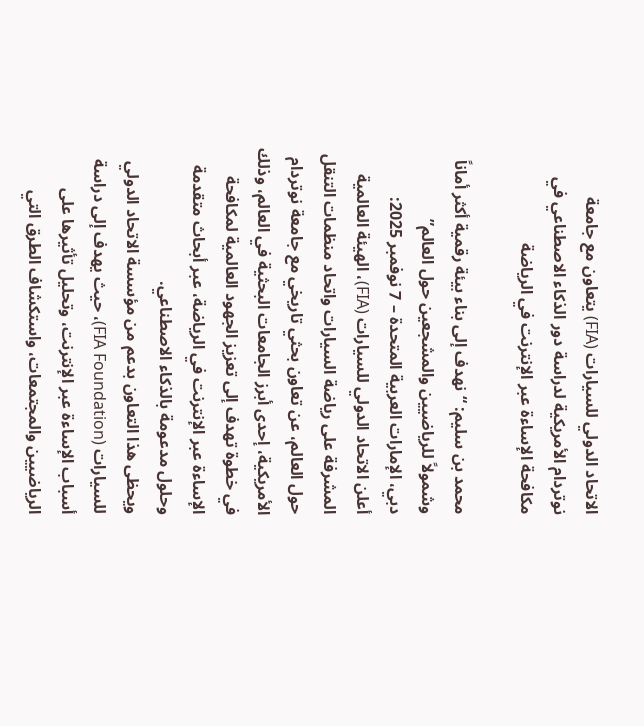الاتحاد الدولي للسيارات (FIA) يتعاون مع جامعة نوتردام الأمريكية لدراسة دور الذكاء الاصطناعي في مكافحة الإساءة عبر الإنترنت في الرياضة

محمد بن سليم: “نهدف إلى بناء بيئة رقمية أكثر أماناً وشمولاً للرياضيين والمشجعين حول العالم”
دبي، الإمارات العربية المتحدة – 7 نوفمبر 2025:
أعلن الاتحاد الدولي للسيارات (FIA)، الهيئة العالمية المشرفة على رياضة السيارات واتحاد منظمات التنقل حول العالم، عن تعاون بحثي تاريخي مع جامعة نوتردام الأمريكية، إحدى أبرز الجامعات البحثية في العالم، وذلك في خطوة تهدف إلى تعزيز الجهود العالمية لمكافحة الإساءة عبر الإنترنت في الرياضة، عبر أبحاث متقدمة وحلول مدعومة بالذكاء الاصطناعي.
ويحظى هذا التعاون بدعم من مؤسسة الاتحاد الدولي للسيارات (FIA Foundation)، حيث يهدف إلى دراسة أسباب الإساءة عبر الإنترنت، وتحليل تأثيرها على الرياضيين والمجتمعات، واستكشاف الطرق التي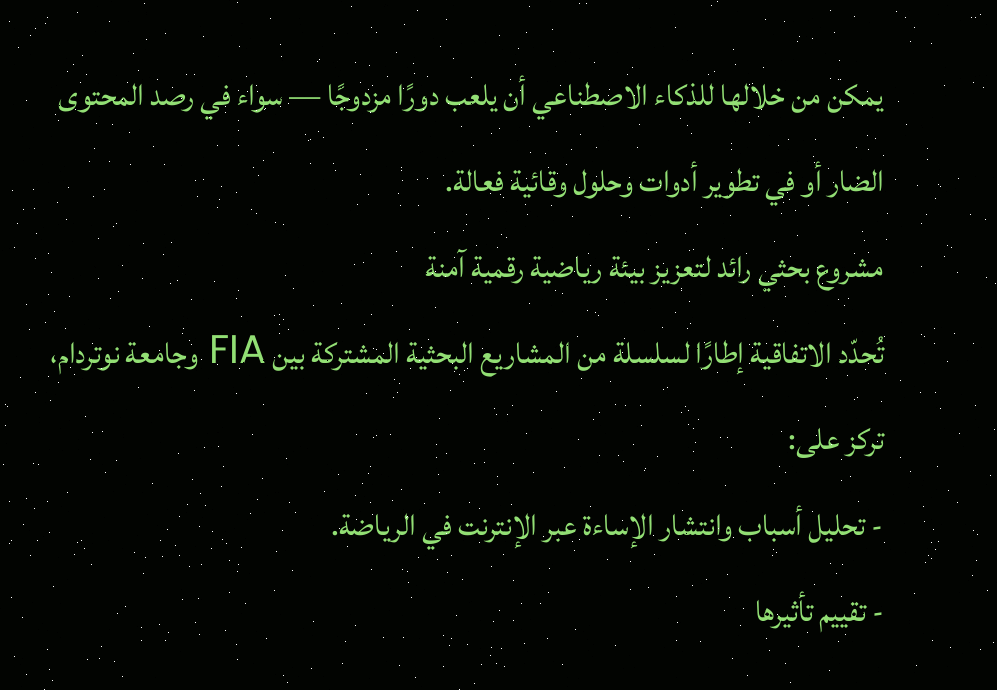يمكن من خلالها للذكاء الاصطناعي أن يلعب دورًا مزدوجًا — سواء في رصد المحتوى الضار أو في تطوير أدوات وحلول وقائية فعالة.
مشروع بحثي رائد لتعزيز بيئة رياضية رقمية آمنة
تُحدّد الاتفاقية إطارًا لسلسلة من المشاريع البحثية المشتركة بين FIA وجامعة نوتردام، تركز على:
- تحليل أسباب وانتشار الإساءة عبر الإنترنت في الرياضة.
- تقييم تأثيرها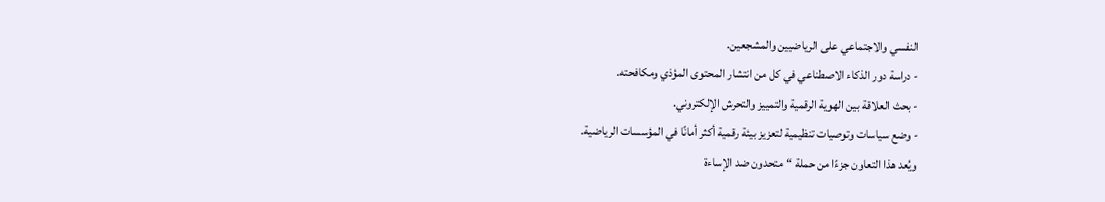النفسي والاجتماعي على الرياضيين والمشجعين.
- دراسة دور الذكاء الاصطناعي في كل من انتشار المحتوى المؤذي ومكافحته.
- بحث العلاقة بين الهوية الرقمية والتمييز والتحرش الإلكتروني.
- وضع سياسات وتوصيات تنظيمية لتعزيز بيئة رقمية أكثر أمانًا في المؤسسات الرياضية.
ويُعد هذا التعاون جزءًا من حملة “متحدون ضد الإساءة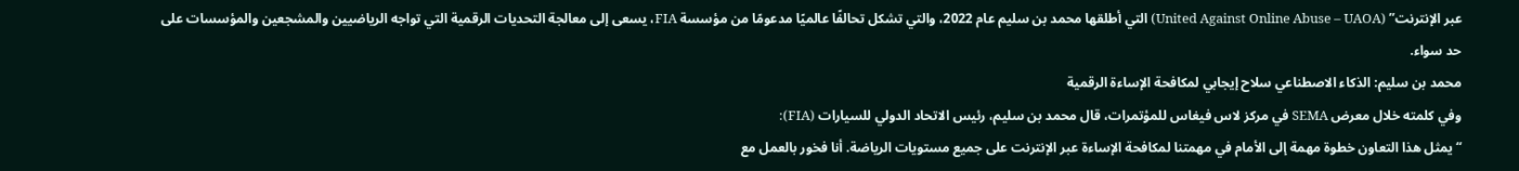عبر الإنترنت” (United Against Online Abuse – UAOA) التي أطلقها محمد بن سليم عام 2022، والتي تشكل تحالفًا عالميًا مدعومًا من مؤسسة FIA، يسعى إلى معالجة التحديات الرقمية التي تواجه الرياضيين والمشجعين والمؤسسات على حد سواء.
محمد بن سليم: الذكاء الاصطناعي سلاح إيجابي لمكافحة الإساءة الرقمية
وفي كلمته خلال معرض SEMA في مركز لاس فيغاس للمؤتمرات، قال محمد بن سليم، رئيس الاتحاد الدولي للسيارات (FIA):
“يمثل هذا التعاون خطوة مهمة إلى الأمام في مهمتنا لمكافحة الإساءة عبر الإنترنت على جميع مستويات الرياضة. أنا فخور بالعمل مع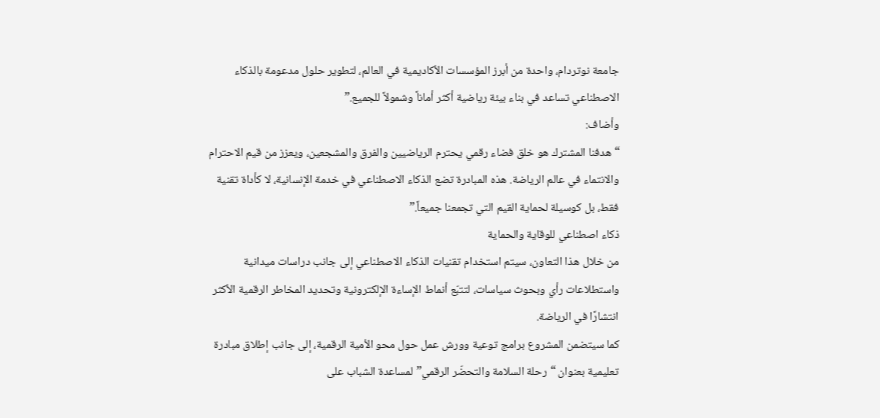جامعة نوتردام، واحدة من أبرز المؤسسات الأكاديمية في العالم، لتطوير حلول مدعومة بالذكاء الاصطناعي تساعد في بناء بيئة رياضية أكثر أماناً وشمولاً للجميع.”
وأضاف:
“هدفنا المشترك هو خلق فضاء رقمي يحترم الرياضيين والفرق والمشجعين، ويعزز من قيم الاحترام والانتماء في عالم الرياضة. هذه المبادرة تضع الذكاء الاصطناعي في خدمة الإنسانية، لا كأداة تقنية فقط، بل كوسيلة لحماية القيم التي تجمعنا جميعاً.”
ذكاء اصطناعي للوقاية والحماية
من خلال هذا التعاون، سيتم استخدام تقنيات الذكاء الاصطناعي إلى جانب دراسات ميدانية واستطلاعات رأي وبحوث سياسات، لتتبّع أنماط الإساءة الإلكترونية وتحديد المخاطر الرقمية الأكثر انتشارًا في الرياضة.
كما سيتضمن المشروع برامج توعية وورش عمل حول محو الأمية الرقمية، إلى جانب إطلاق مبادرة تعليمية بعنوان “رحلة السلامة والتحضّر الرقمي” لمساعدة الشباب على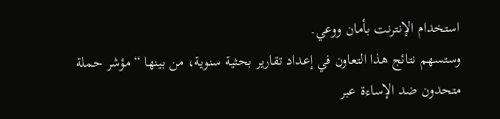استخدام الإنترنت بأمان ووعي.
وستسهم نتائج هذا التعاون في إعداد تقارير بحثية سنوية، من بينها “مؤشر حملة متحدون ضد الإساءة عبر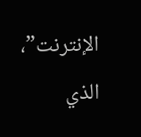الإنترنت”، الذي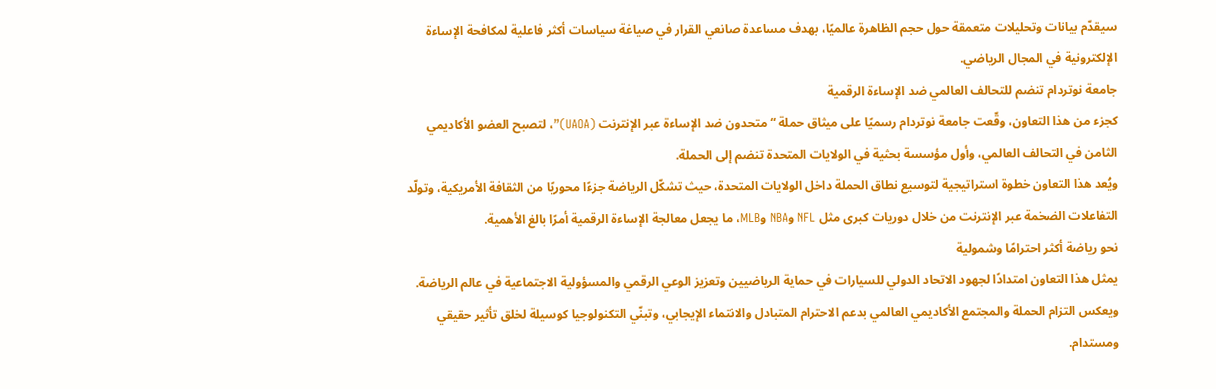سيقدّم بيانات وتحليلات متعمقة حول حجم الظاهرة عالميًا، بهدف مساعدة صانعي القرار في صياغة سياسات أكثر فاعلية لمكافحة الإساءة الإلكترونية في المجال الرياضي.
جامعة نوتردام تنضم للتحالف العالمي ضد الإساءة الرقمية
كجزء من هذا التعاون، وقّعت جامعة نوتردام رسميًا على ميثاق حملة “متحدون ضد الإساءة عبر الإنترنت (UAOA)”، لتصبح العضو الأكاديمي الثامن في التحالف العالمي، وأول مؤسسة بحثية في الولايات المتحدة تنضم إلى الحملة.
ويُعد هذا التعاون خطوة استراتيجية لتوسيع نطاق الحملة داخل الولايات المتحدة، حيث تشكّل الرياضة جزءًا محوريًا من الثقافة الأمريكية، وتولّد التفاعلات الضخمة عبر الإنترنت من خلال دوريات كبرى مثل NFL وNBA وMLB، ما يجعل معالجة الإساءة الرقمية أمرًا بالغ الأهمية.
نحو رياضة أكثر احترامًا وشمولية
يمثل هذا التعاون امتدادًا لجهود الاتحاد الدولي للسيارات في حماية الرياضيين وتعزيز الوعي الرقمي والمسؤولية الاجتماعية في عالم الرياضة.
ويعكس التزام الحملة والمجتمع الأكاديمي العالمي بدعم الاحترام المتبادل والانتماء الإيجابي، وتبنّي التكنولوجيا كوسيلة لخلق تأثير حقيقي ومستدام.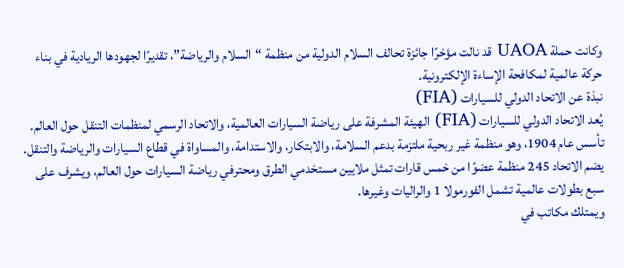وكانت حملة UAOA قد نالت مؤخرًا جائزة تحالف السلام الدولية من منظمة “السلام والرياضة”، تقديرًا لجهودها الريادية في بناء حركة عالمية لمكافحة الإساءة الإلكترونية.
نبذة عن الاتحاد الدولي للسيارات (FIA)
يُعد الاتحاد الدولي للسيارات (FIA) الهيئة المشرفة على رياضة السيارات العالمية، والاتحاد الرسمي لمنظمات التنقل حول العالم.
تأسس عام 1904، وهو منظمة غير ربحية ملتزمة بدعم السلامة، والابتكار، والاستدامة، والمساواة في قطاع السيارات والرياضة والتنقل.
يضم الاتحاد 245 منظمة عضوًا من خمس قارات تمثل ملايين مستخدمي الطرق ومحترفي رياضة السيارات حول العالم، ويشرف على سبع بطولات عالمية تشمل الفورمولا 1 والراليات وغيرها.
ويمتلك مكاتب في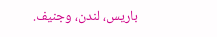باريس، لندن، وجنيف.